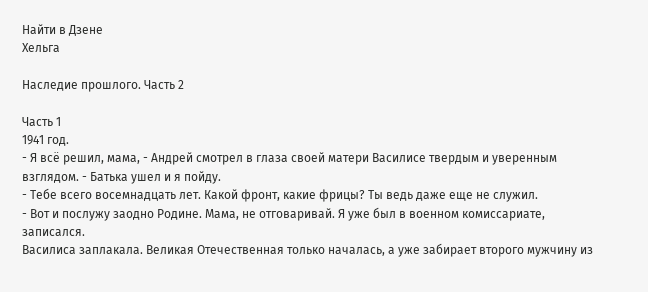Найти в Дзене
Хельга

Наследие прошлого. Часть 2

Часть 1
1941 год.
- Я всё решил, мама, - Андрей смотрел в глаза своей матери Василисе твердым и уверенным взглядом. - Батька ушел и я пойду.
- Тебе всего восемнадцать лет. Какой фронт, какие фрицы? Ты ведь даже еще не служил.
- Вот и послужу заодно Родине. Мама, не отговаривай. Я уже был в военном комиссариате, записался.
Василиса заплакала. Великая Отечественная только началась, а уже забирает второго мужчину из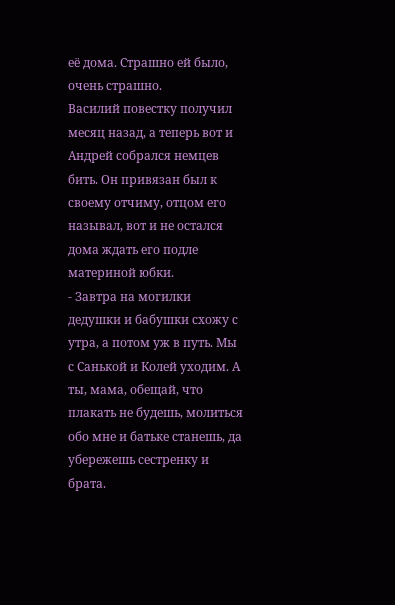её дома. Страшно ей было, очень страшно.
Василий повестку получил месяц назад, а теперь вот и Андрей собрался немцев бить. Он привязан был к своему отчиму, отцом его называл, вот и не остался дома ждать его подле материной юбки.
- Завтра на могилки дедушки и бабушки схожу с утра, а потом уж в путь. Мы с Санькой и Колей уходим. А ты, мама, обещай, что плакать не будешь, молиться обо мне и батьке станешь, да убережешь сестренку и брата.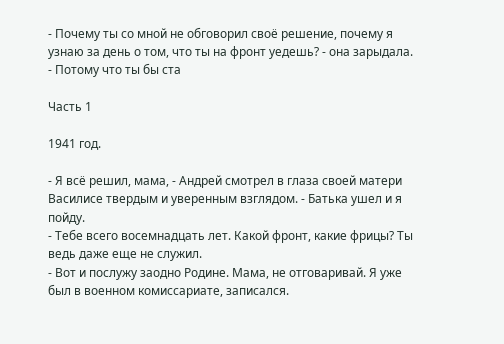- Почему ты со мной не обговорил своё решение, почему я узнаю за день о том, что ты на фронт уедешь? - она зарыдала.
- Потому что ты бы ста

Часть 1

1941 год.

- Я всё решил, мама, - Андрей смотрел в глаза своей матери Василисе твердым и уверенным взглядом. - Батька ушел и я пойду.
- Тебе всего восемнадцать лет. Какой фронт, какие фрицы? Ты ведь даже еще не служил.
- Вот и послужу заодно Родине. Мама, не отговаривай. Я уже был в военном комиссариате, записался.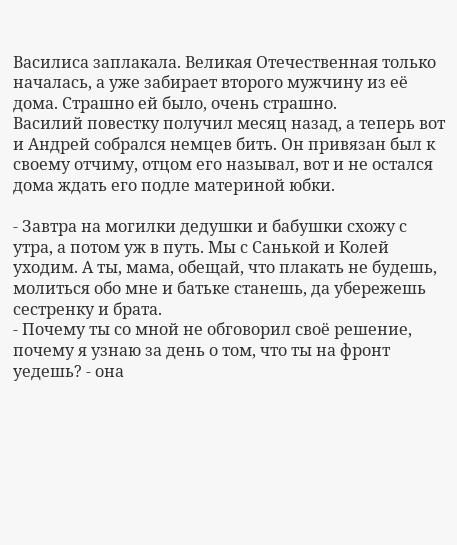Василиса заплакала. Великая Отечественная только началась, а уже забирает второго мужчину из её дома. Страшно ей было, очень страшно.
Василий повестку получил месяц назад, а теперь вот и Андрей собрался немцев бить. Он привязан был к своему отчиму, отцом его называл, вот и не остался дома ждать его подле материной юбки.

- Завтра на могилки дедушки и бабушки схожу с утра, а потом уж в путь. Мы с Санькой и Колей уходим. А ты, мама, обещай, что плакать не будешь, молиться обо мне и батьке станешь, да убережешь сестренку и брата.
- Почему ты со мной не обговорил своё решение, почему я узнаю за день о том, что ты на фронт уедешь? - она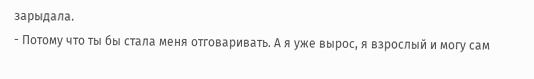зарыдала.
- Потому что ты бы стала меня отговаривать. А я уже вырос, я взрослый и могу сам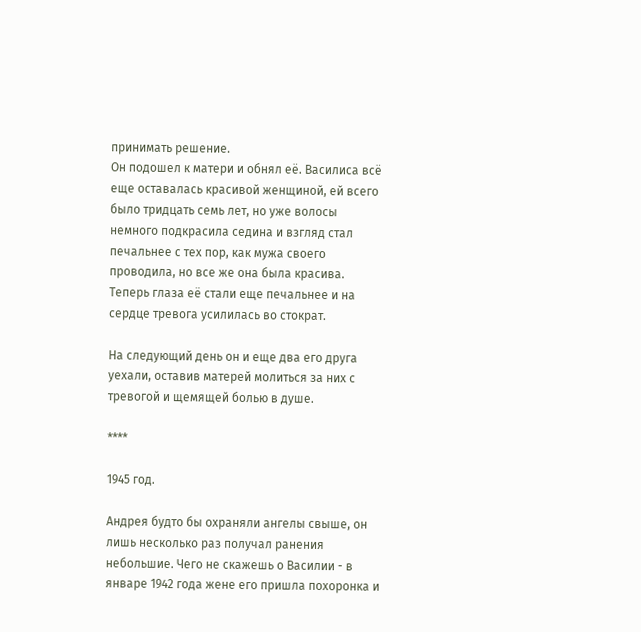принимать решение.
Он подошел к матери и обнял её. Василиса всё еще оставалась красивой женщиной, ей всего было тридцать семь лет, но уже волосы немного подкрасила седина и взгляд стал печальнее с тех пор, как мужа своего проводила, но все же она была красива. Теперь глаза её стали еще печальнее и на сердце тревога усилилась во стократ.

На следующий день он и еще два его друга уехали, оставив матерей молиться за них с тревогой и щемящей болью в душе.

****

1945 год.

Андрея будто бы охраняли ангелы свыше, он лишь несколько раз получал ранения небольшие. Чего не скажешь о Василии - в январе 1942 года жене его пришла похоронка и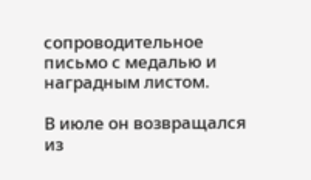сопроводительное письмо с медалью и наградным листом.

В июле он возвращался из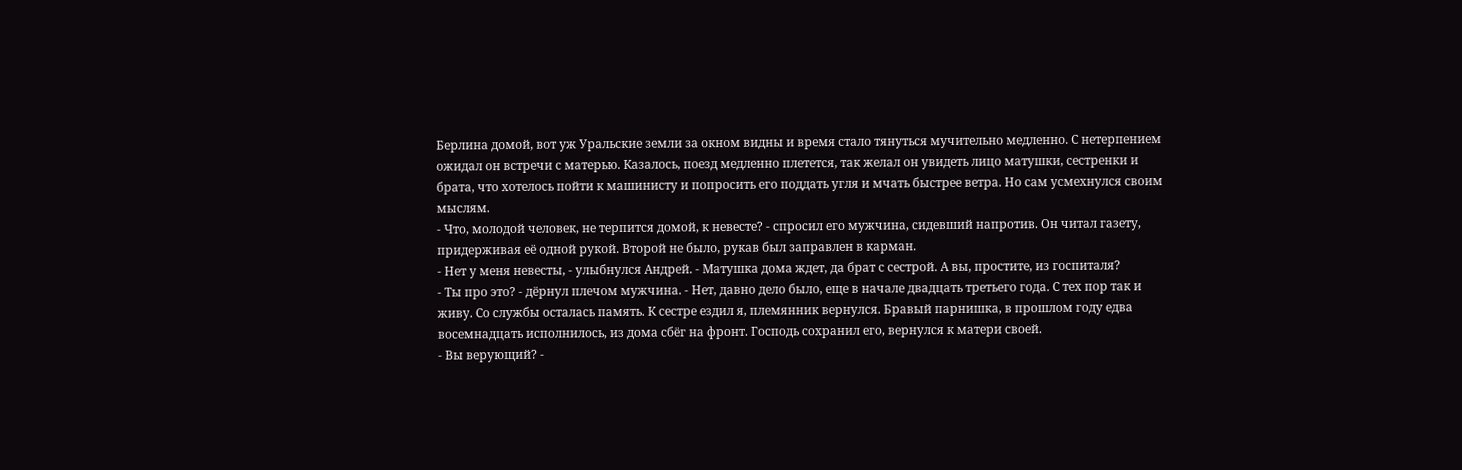Берлина домой, вот уж Уральские земли за окном видны и время стало тянуться мучительно медленно. С нетерпением ожидал он встречи с матерью. Казалось, поезд медленно плетется, так желал он увидеть лицо матушки, сестренки и брата, что хотелось пойти к машинисту и попросить его поддать угля и мчать быстрее ветра. Но сам усмехнулся своим мыслям.
- Что, молодой человек, не терпится домой, к невесте? - спросил его мужчина, сидевший напротив. Он читал газету, придерживая её одной рукой. Второй не было, рукав был заправлен в карман.
- Нет у меня невесты, - улыбнулся Андрей. - Матушка дома ждет, да брат с сестрой. А вы, простите, из госпиталя?
- Ты про это? - дёрнул плечом мужчина. - Нет, давно дело было, еще в начале двадцать третьего года. С тех пор так и живу. Со службы осталась память. К сестре ездил я, племянник вернулся. Бравый парнишка, в прошлом году едва восемнадцать исполнилось, из дома сбёг на фронт. Господь сохранил его, вернулся к матери своей.
- Вы верующий? -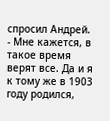спросил Андрей.
- Мне кажется, в такое время верят все. Да и я к тому же в 1903 году родился,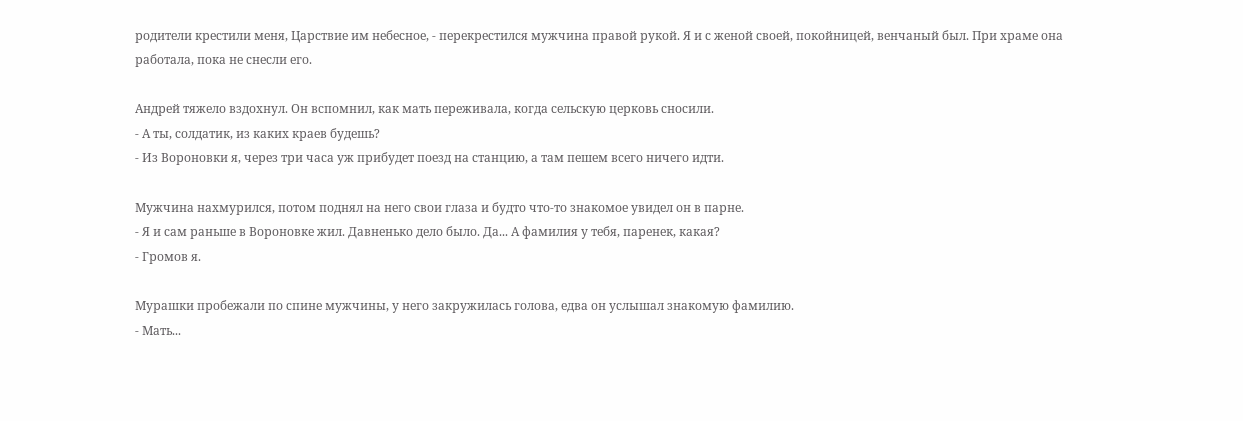родители крестили меня, Царствие им небесное, - перекрестился мужчина правой рукой. Я и с женой своей, покойницей, венчаный был. При храме она работала, пока не снесли его.

Андрей тяжело вздохнул. Он вспомнил, как мать переживала, когда сельскую церковь сносили.
- А ты, солдатик, из каких краев будешь?
- Из Вороновки я, через три часа уж прибудет поезд на станцию, а там пешем всего ничего идти.

Мужчина нахмурился, потом поднял на него свои глаза и будто что-то знакомое увидел он в парне.
- Я и сам раньше в Вороновке жил. Давненько дело было. Да... А фамилия у тебя, паренек, какая?
- Громов я.

Мурашки пробежали по спине мужчины, у него закружилась голова, едва он услышал знакомую фамилию.
- Мать...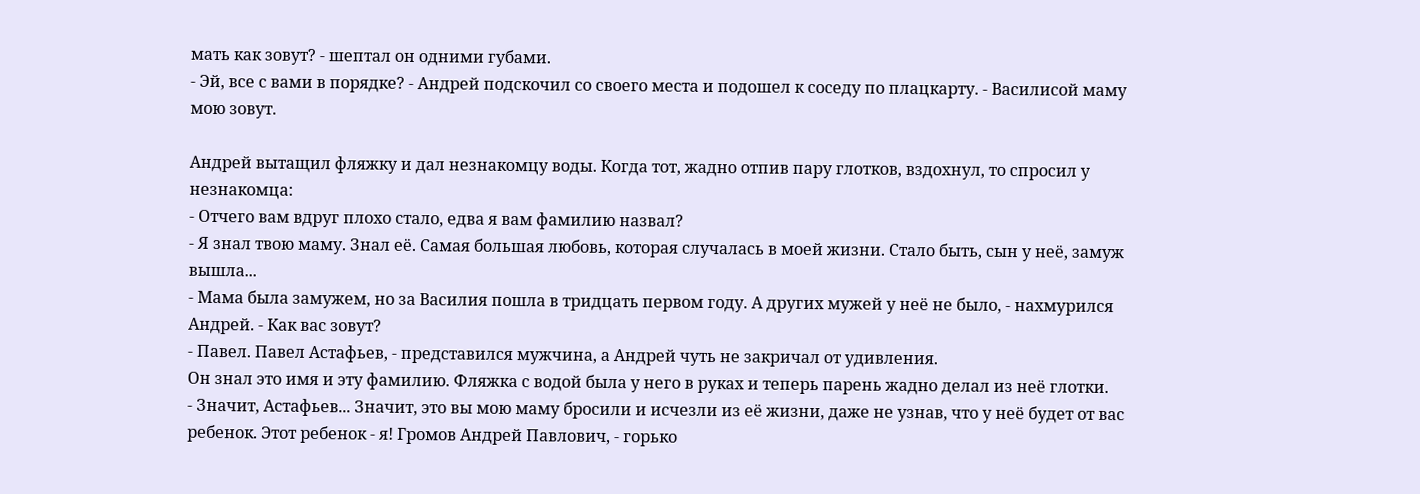мать как зовут? - шептал он одними губами.
- Эй, все с вами в порядке? - Андрей подскочил со своего места и подошел к соседу по плацкарту. - Василисой маму мою зовут.

Андрей вытащил фляжку и дал незнакомцу воды. Когда тот, жадно отпив пару глотков, вздохнул, то спросил у незнакомца:
- Отчего вам вдруг плохо стало, едва я вам фамилию назвал?
- Я знал твою маму. Знал её. Самая большая любовь, которая случалась в моей жизни. Стало быть, сын у неё, замуж вышла...
- Мама была замужем, но за Василия пошла в тридцать первом году. А других мужей у неё не было, - нахмурился Андрей. - Как вас зовут?
- Павел. Павел Астафьев, - представился мужчина, а Андрей чуть не закричал от удивления.
Он знал это имя и эту фамилию. Фляжка с водой была у него в руках и теперь парень жадно делал из неё глотки.
- Значит, Астафьев... Значит, это вы мою маму бросили и исчезли из её жизни, даже не узнав, что у неё будет от вас ребенок. Этот ребенок - я! Громов Андрей Павлович, - горько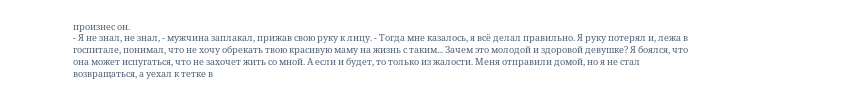произнес он.
- Я не знал, не знал, - мужчина заплакал, прижав свою руку к лицу. - Тогда мне казалось, я всё делал правильно. Я руку потерял и, лежа в госпитале, понимал, что не хочу обрекать твою красивую маму на жизнь с таким... Зачем это молодой и здоровой девушке? Я боялся, что она может испугаться, что не захочет жить со мной. А если и будет, то только из жалости. Меня отправили домой, но я не стал возвращаться, а уехал к тетке в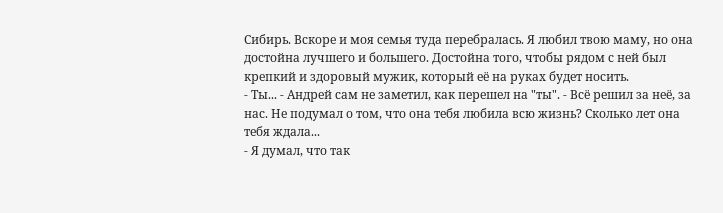Сибирь. Вскоре и моя семья туда перебралась. Я любил твою маму, но она достойна лучшего и большего. Достойна того, чтобы рядом с ней был крепкий и здоровый мужик, который её на руках будет носить.
- Ты... - Андрей сам не заметил, как перешел на "ты". - Всё решил за неё, за нас. Не подумал о том, что она тебя любила всю жизнь? Сколько лет она тебя ждала...
- Я думал, что так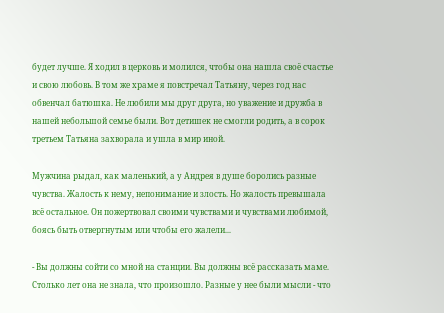будет лучше. Я ходил в церковь и молился, чтобы она нашла своё счастье и свою любовь. В том же храме я повстречал Татьяну, через год нас обвенчал батюшка. Не любили мы друг друга, но уважение и дружба в нашей небольшой семье были. Вот детишек не смогли родить, а в сорок третьем Татьяна захворала и ушла в мир иной.

Мужчина рыдал, как маленький, а у Андрея в душе боролись разные чувства. Жалость к нему, непонимание и злость. Но жалость превышала всё остальное. Он пожертвовал своими чувствами и чувствами любимой, боясь быть отвергнутым или чтобы его жалели...

- Вы должны сойти со мной на станции. Вы должны всё рассказать маме. Столько лет она не знала, что произошло. Разные у нее были мысли - что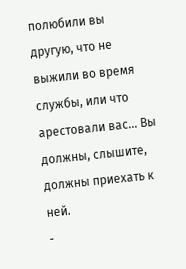полюбили вы другую, что не выжили во время службы, или что арестовали вас... Вы должны, слышите, должны приехать к ней.
-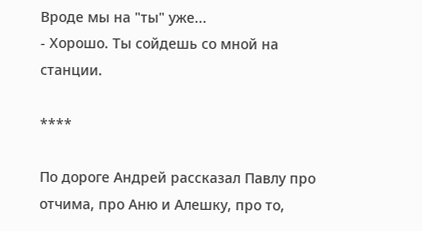Вроде мы на "ты" уже...
- Хорошо. Ты сойдешь со мной на станции.

****

По дороге Андрей рассказал Павлу про отчима, про Аню и Алешку, про то,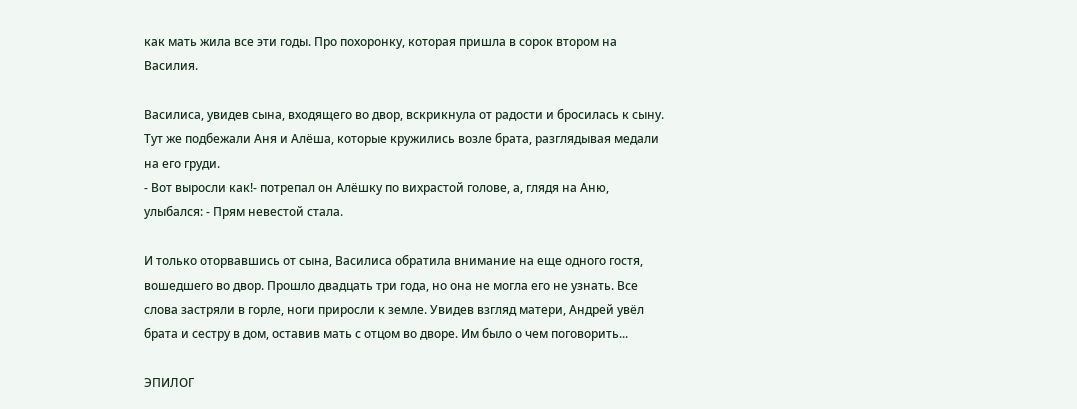как мать жила все эти годы. Про похоронку, которая пришла в сорок втором на Василия.

Василиса, увидев сына, входящего во двор, вскрикнула от радости и бросилась к сыну. Тут же подбежали Аня и Алёша, которые кружились возле брата, разглядывая медали на его груди.
- Вот выросли как!- потрепал он Алёшку по вихрастой голове, а, глядя на Аню, улыбался: - Прям невестой стала.

И только оторвавшись от сына, Василиса обратила внимание на еще одного гостя, вошедшего во двор. Прошло двадцать три года, но она не могла его не узнать. Все слова застряли в горле, ноги приросли к земле. Увидев взгляд матери, Андрей увёл брата и сестру в дом, оставив мать с отцом во дворе. Им было о чем поговорить...

ЭПИЛОГ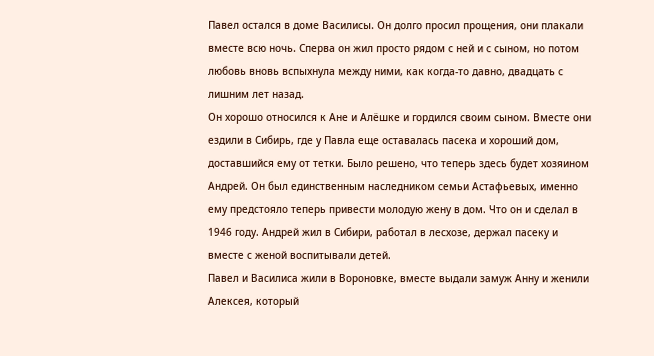Павел остался в доме Василисы. Он долго просил прощения, они плакали вместе всю ночь. Сперва он жил просто рядом с ней и с сыном, но потом любовь вновь вспыхнула между ними, как когда-то давно, двадцать с лишним лет назад.
Он хорошо относился к Ане и Алёшке и гордился своим сыном. Вместе они ездили в Сибирь, где у Павла еще оставалась пасека и хороший дом, доставшийся ему от тетки. Было решено, что теперь здесь будет хозяином Андрей. Он был единственным наследником семьи Астафьевых, именно ему предстояло теперь привести молодую жену в дом. Что он и сделал в 1946 году. Андрей жил в Сибири, работал в лесхозе, держал пасеку и вместе с женой воспитывали детей.
Павел и Василиса жили в Вороновке, вместе выдали замуж Анну и женили Алексея, который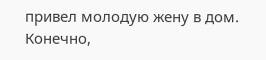привел молодую жену в дом.
Конечно,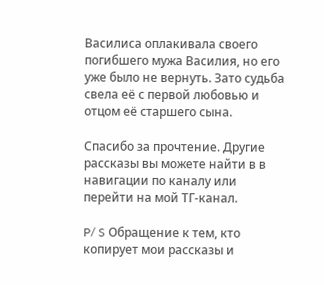Василиса оплакивала своего погибшего мужа Василия, но его уже было не вернуть. Зато судьба свела её с первой любовью и отцом её старшего сына.

Спасибо за прочтение. Другие рассказы вы можете найти в в навигации по каналу или перейти на мой ТГ-канал.

P/ S Обращение к тем, кто копирует мои рассказы и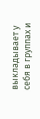выкладывает у себя в группах и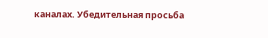каналах. Убедительная просьба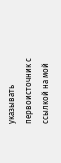указывать первоисточник с ссылкой на мой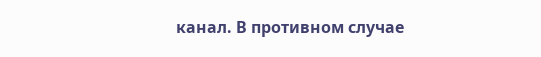канал. В противном случае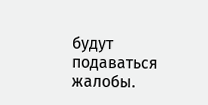будут подаваться жалобы.